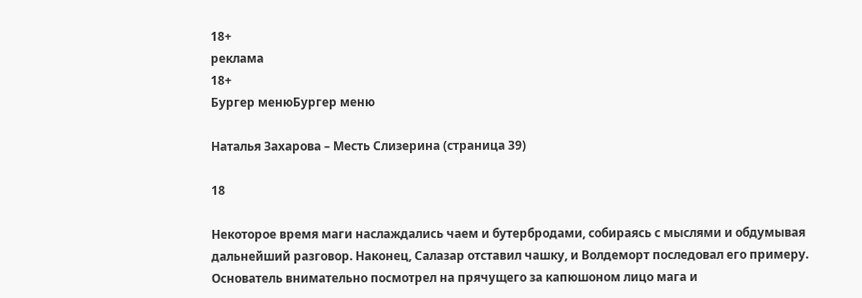18+
реклама
18+
Бургер менюБургер меню

Наталья Захарова – Месть Слизерина (страница 39)

18

Некоторое время маги наслаждались чаем и бутербродами, собираясь с мыслями и обдумывая дальнейший разговор. Наконец, Салазар отставил чашку, и Волдеморт последовал его примеру. Основатель внимательно посмотрел на прячущего за капюшоном лицо мага и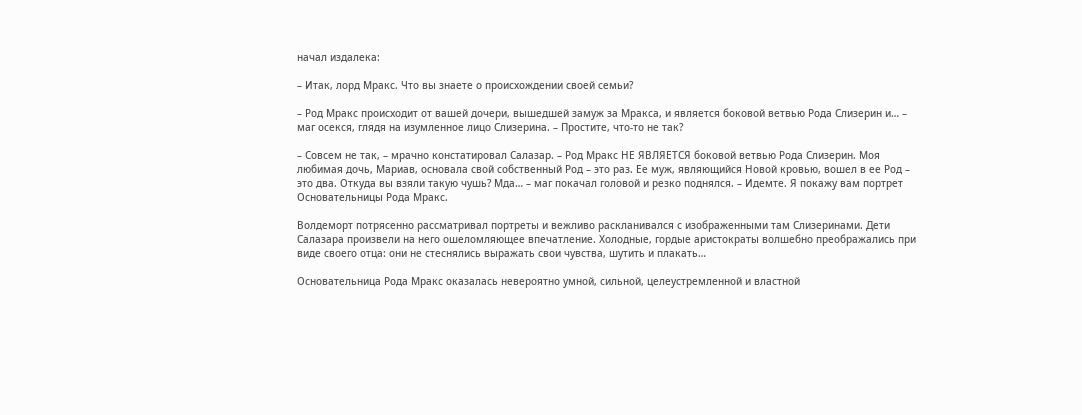начал издалека:

– Итак, лорд Мракс. Что вы знаете о происхождении своей семьи?

– Род Мракс происходит от вашей дочери, вышедшей замуж за Мракса, и является боковой ветвью Рода Слизерин и… – маг осекся, глядя на изумленное лицо Слизерина. – Простите, что-то не так?

– Совсем не так, – мрачно констатировал Салазар. – Род Мракс НЕ ЯВЛЯЕТСЯ боковой ветвью Рода Слизерин. Моя любимая дочь, Мариав, основала свой собственный Род – это раз. Ее муж, являющийся Новой кровью, вошел в ее Род – это два. Откуда вы взяли такую чушь? Мда… – маг покачал головой и резко поднялся. – Идемте. Я покажу вам портрет Основательницы Рода Мракс.

Волдеморт потрясенно рассматривал портреты и вежливо раскланивался с изображенными там Слизеринами. Дети Салазара произвели на него ошеломляющее впечатление. Холодные, гордые аристократы волшебно преображались при виде своего отца: они не стеснялись выражать свои чувства, шутить и плакать…

Основательница Рода Мракс оказалась невероятно умной, сильной, целеустремленной и властной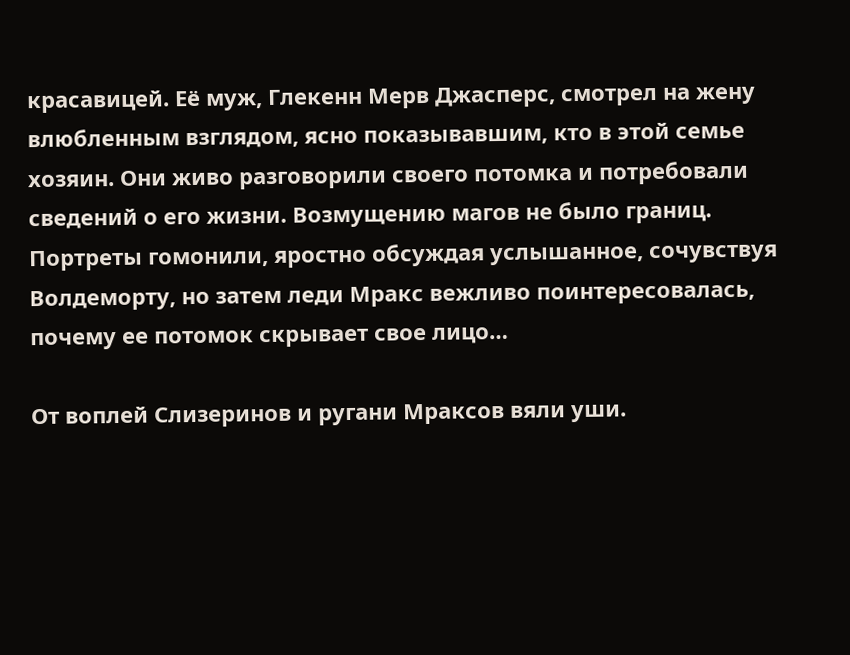красавицей. Её муж, Глекенн Мерв Джасперс, смотрел на жену влюбленным взглядом, ясно показывавшим, кто в этой семье хозяин. Они живо разговорили своего потомка и потребовали сведений о его жизни. Возмущению магов не было границ. Портреты гомонили, яростно обсуждая услышанное, сочувствуя Волдеморту, но затем леди Мракс вежливо поинтересовалась, почему ее потомок скрывает свое лицо…

От воплей Слизеринов и ругани Мраксов вяли уши.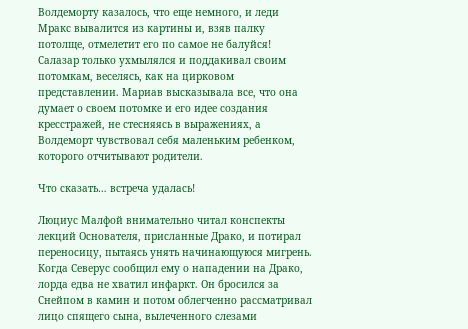Волдеморту казалось, что еще немного, и леди Мракс вывалится из картины и, взяв палку потолще, отмелетит его по самое не балуйся! Салазар только ухмылялся и поддакивал своим потомкам, веселясь, как на цирковом представлении. Мариав высказывала все, что она думает о своем потомке и его идее создания кресстражей, не стесняясь в выражениях, а Волдеморт чувствовал себя маленьким ребенком, которого отчитывают родители.

Что сказать… встреча удалась!

Люциус Малфой внимательно читал конспекты лекций Основателя, присланные Драко, и потирал переносицу, пытаясь унять начинающуюся мигрень. Когда Северус сообщил ему о нападении на Драко, лорда едва не хватил инфаркт. Он бросился за Снейпом в камин и потом облегченно рассматривал лицо спящего сына, вылеченного слезами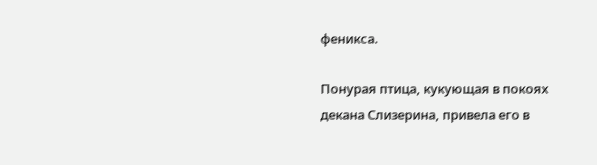феникса.

Понурая птица, кукующая в покоях декана Слизерина, привела его в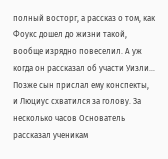полный восторг, а рассказ о том, как Фоукс дошел до жизни такой, вообще изрядно повеселил. А уж когда он рассказал об участи Уизли… Позже сын прислал ему конспекты, и Люциус схватился за голову. За несколько часов Основатель рассказал ученикам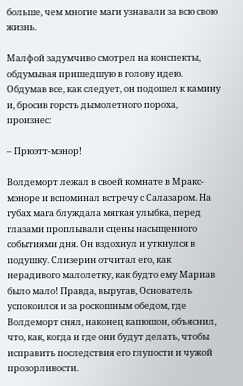больше, чем многие маги узнавали за всю свою жизнь.

Малфой задумчиво смотрел на конспекты, обдумывая пришедшую в голову идею. Обдумав все, как следует, он подошел к камину и, бросив горсть дымолетного пороха, произнес:

– Прюэтт-мэнор!

Волдеморт лежал в своей комнате в Мракс-мэноре и вспоминал встречу с Салазаром. На губах мага блуждала мягкая улыбка, перед глазами проплывали сцены насыщенного событиями дня. Он вздохнул и уткнулся в подушку. Слизерин отчитал его, как нерадивого малолетку, как будто ему Мариав было мало! Правда, выругав, Основатель успокоился и за роскошным обедом, где Волдеморт снял, наконец капюшон, объяснил, что, как, когда и где они будут делать, чтобы исправить последствия его глупости и чужой прозорливости.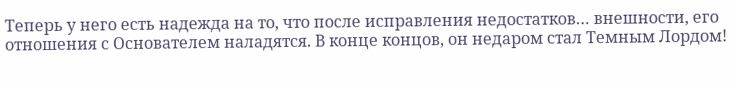Теперь у него есть надежда на то, что после исправления недостатков… внешности, его отношения с Основателем наладятся. В конце концов, он недаром стал Темным Лордом!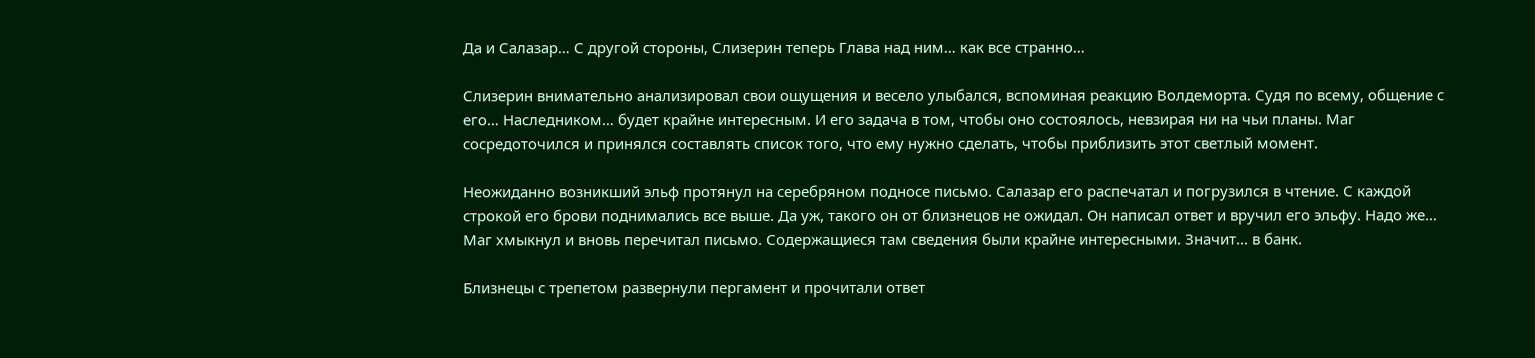Да и Салазар… С другой стороны, Слизерин теперь Глава над ним… как все странно…

Слизерин внимательно анализировал свои ощущения и весело улыбался, вспоминая реакцию Волдеморта. Судя по всему, общение с его… Наследником… будет крайне интересным. И его задача в том, чтобы оно состоялось, невзирая ни на чьи планы. Маг сосредоточился и принялся составлять список того, что ему нужно сделать, чтобы приблизить этот светлый момент.

Неожиданно возникший эльф протянул на серебряном подносе письмо. Салазар его распечатал и погрузился в чтение. С каждой строкой его брови поднимались все выше. Да уж, такого он от близнецов не ожидал. Он написал ответ и вручил его эльфу. Надо же… Маг хмыкнул и вновь перечитал письмо. Содержащиеся там сведения были крайне интересными. Значит… в банк.

Близнецы с трепетом развернули пергамент и прочитали ответ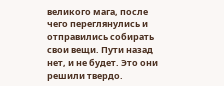великого мага, после чего переглянулись и отправились собирать свои вещи. Пути назад нет, и не будет. Это они решили твердо.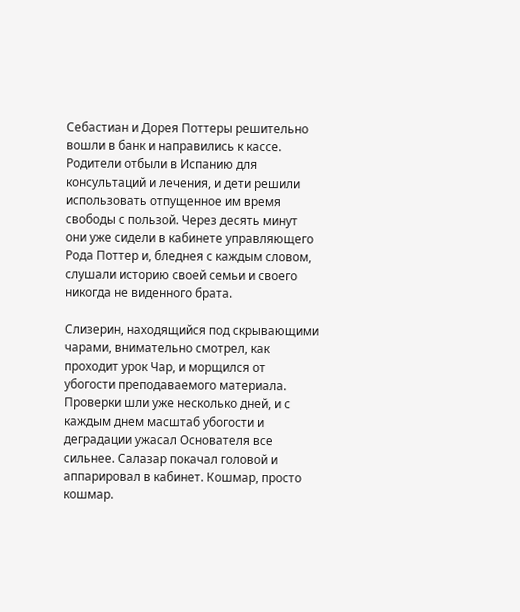Себастиан и Дорея Поттеры решительно вошли в банк и направились к кассе. Родители отбыли в Испанию для консультаций и лечения, и дети решили использовать отпущенное им время свободы с пользой. Через десять минут они уже сидели в кабинете управляющего Рода Поттер и, бледнея с каждым словом, слушали историю своей семьи и своего никогда не виденного брата.

Слизерин, находящийся под скрывающими чарами, внимательно смотрел, как проходит урок Чар, и морщился от убогости преподаваемого материала. Проверки шли уже несколько дней, и с каждым днем масштаб убогости и деградации ужасал Основателя все сильнее. Салазар покачал головой и аппарировал в кабинет. Кошмар, просто кошмар.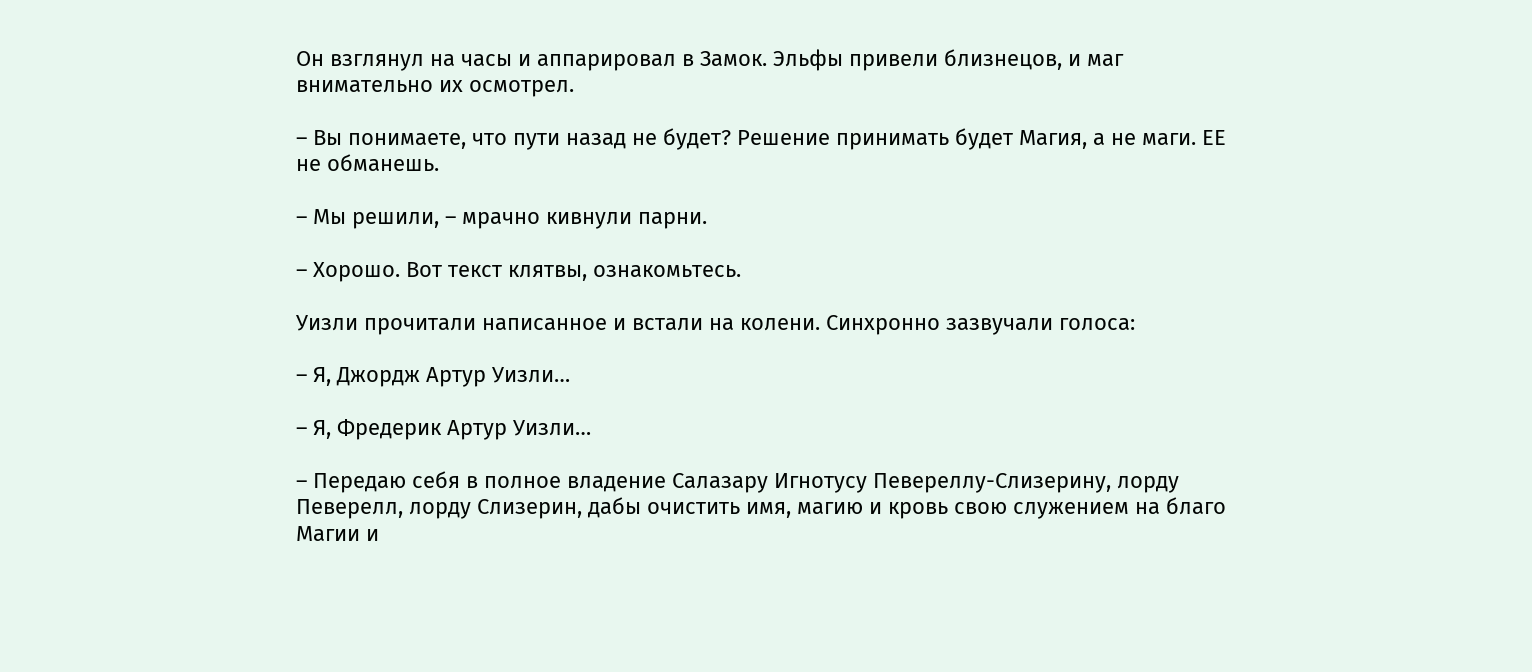Он взглянул на часы и аппарировал в Замок. Эльфы привели близнецов, и маг внимательно их осмотрел.

– Вы понимаете, что пути назад не будет? Решение принимать будет Магия, а не маги. ЕЕ не обманешь.

– Мы решили, – мрачно кивнули парни.

– Хорошо. Вот текст клятвы, ознакомьтесь.

Уизли прочитали написанное и встали на колени. Синхронно зазвучали голоса:

– Я, Джордж Артур Уизли…

– Я, Фредерик Артур Уизли…

– Передаю себя в полное владение Салазару Игнотусу Певереллу-Слизерину, лорду Певерелл, лорду Слизерин, дабы очистить имя, магию и кровь свою служением на благо Магии и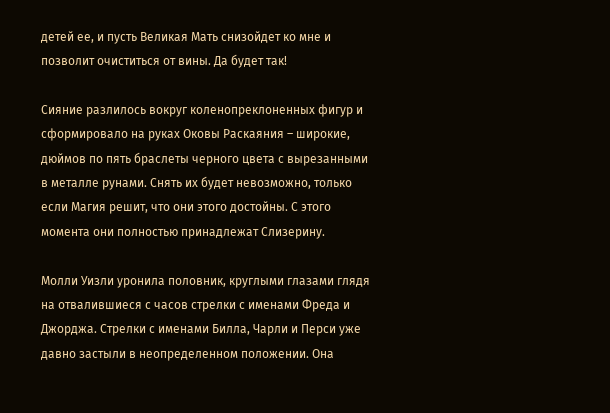детей ее, и пусть Великая Мать снизойдет ко мне и позволит очиститься от вины. Да будет так!

Сияние разлилось вокруг коленопреклоненных фигур и сформировало на руках Оковы Раскаяния – широкие, дюймов по пять браслеты черного цвета с вырезанными в металле рунами. Снять их будет невозможно, только если Магия решит, что они этого достойны. С этого момента они полностью принадлежат Слизерину.

Молли Уизли уронила половник, круглыми глазами глядя на отвалившиеся с часов стрелки с именами Фреда и Джорджа. Стрелки с именами Билла, Чарли и Перси уже давно застыли в неопределенном положении. Она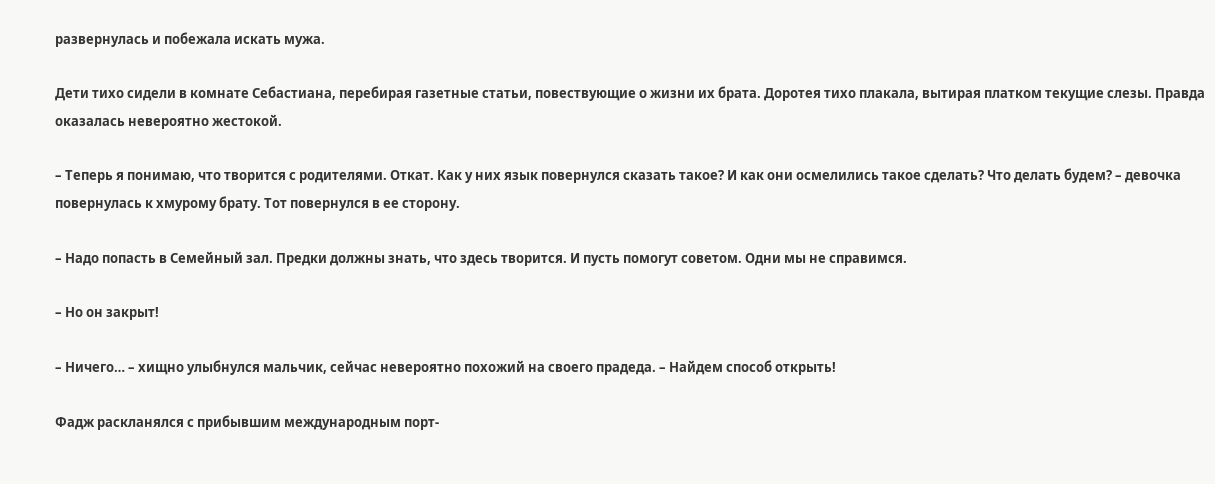развернулась и побежала искать мужа.

Дети тихо сидели в комнате Себастиана, перебирая газетные статьи, повествующие о жизни их брата. Доротея тихо плакала, вытирая платком текущие слезы. Правда оказалась невероятно жестокой.

– Теперь я понимаю, что творится с родителями. Откат. Как у них язык повернулся сказать такое? И как они осмелились такое сделать? Что делать будем? – девочка повернулась к хмурому брату. Тот повернулся в ее сторону.

– Надо попасть в Семейный зал. Предки должны знать, что здесь творится. И пусть помогут советом. Одни мы не справимся.

– Но он закрыт!

– Ничего… – хищно улыбнулся мальчик, сейчас невероятно похожий на своего прадеда. – Найдем способ открыть!

Фадж раскланялся с прибывшим международным порт-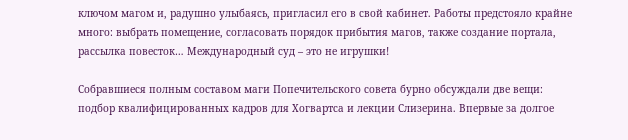ключом магом и, радушно улыбаясь, пригласил его в свой кабинет. Работы предстояло крайне много: выбрать помещение, согласовать порядок прибытия магов, также создание портала, рассылка повесток… Международный суд – это не игрушки!

Собравшиеся полным составом маги Попечительского совета бурно обсуждали две вещи: подбор квалифицированных кадров для Хогвартса и лекции Слизерина. Впервые за долгое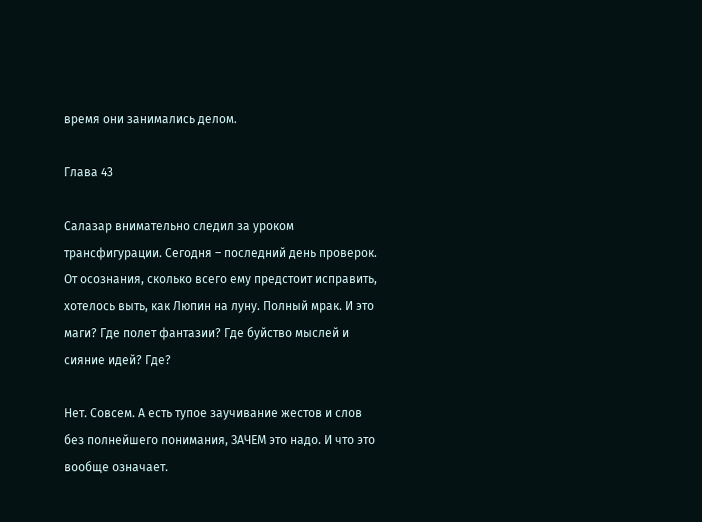время они занимались делом.

Глава 43

Салазар внимательно следил за уроком трансфигурации. Сегодня – последний день проверок. От осознания, сколько всего ему предстоит исправить, хотелось выть, как Люпин на луну. Полный мрак. И это маги? Где полет фантазии? Где буйство мыслей и сияние идей? Где?

Нет. Совсем. А есть тупое заучивание жестов и слов без полнейшего понимания, ЗАЧЕМ это надо. И что это вообще означает.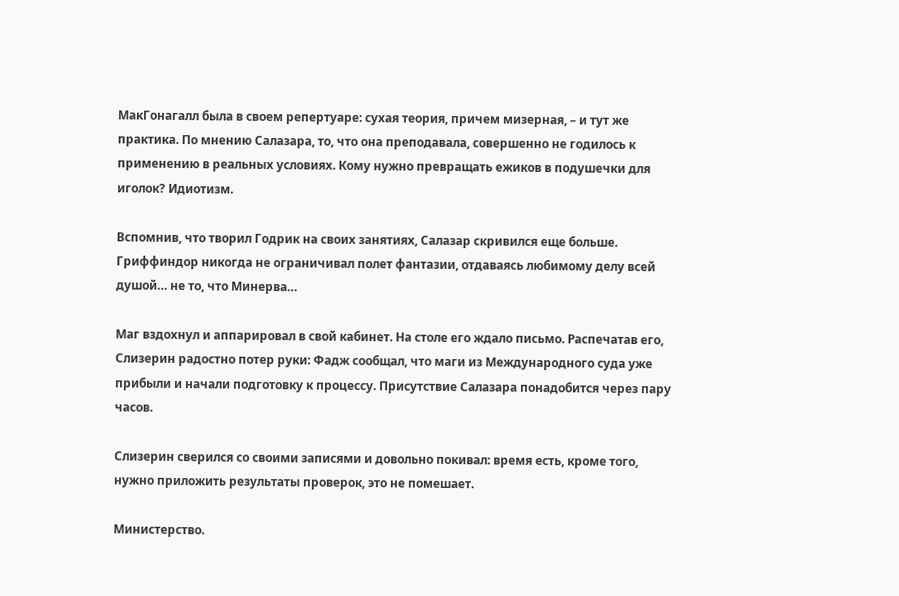МакГонагалл была в своем репертуаре: сухая теория, причем мизерная, – и тут же практика. По мнению Салазара, то, что она преподавала, совершенно не годилось к применению в реальных условиях. Кому нужно превращать ежиков в подушечки для иголок? Идиотизм.

Вспомнив, что творил Годрик на своих занятиях, Салазар скривился еще больше. Гриффиндор никогда не ограничивал полет фантазии, отдаваясь любимому делу всей душой… не то, что Минерва…

Маг вздохнул и аппарировал в свой кабинет. На столе его ждало письмо. Распечатав его, Слизерин радостно потер руки: Фадж сообщал, что маги из Международного суда уже прибыли и начали подготовку к процессу. Присутствие Салазара понадобится через пару часов.

Слизерин сверился со своими записями и довольно покивал: время есть, кроме того, нужно приложить результаты проверок, это не помешает.

Министерство.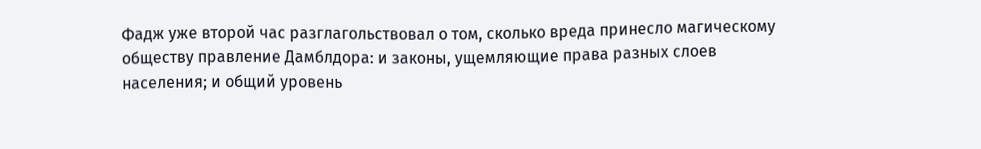Фадж уже второй час разглагольствовал о том, сколько вреда принесло магическому обществу правление Дамблдора: и законы, ущемляющие права разных слоев населения; и общий уровень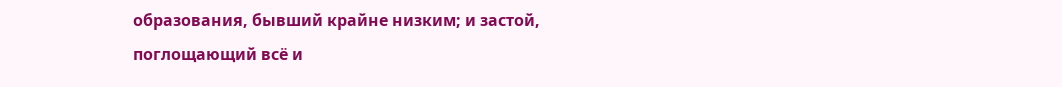образования, бывший крайне низким; и застой, поглощающий всё и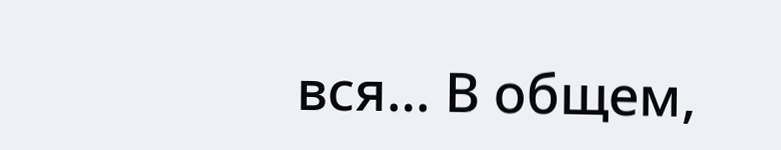вся… В общем,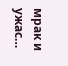мрак и ужас…